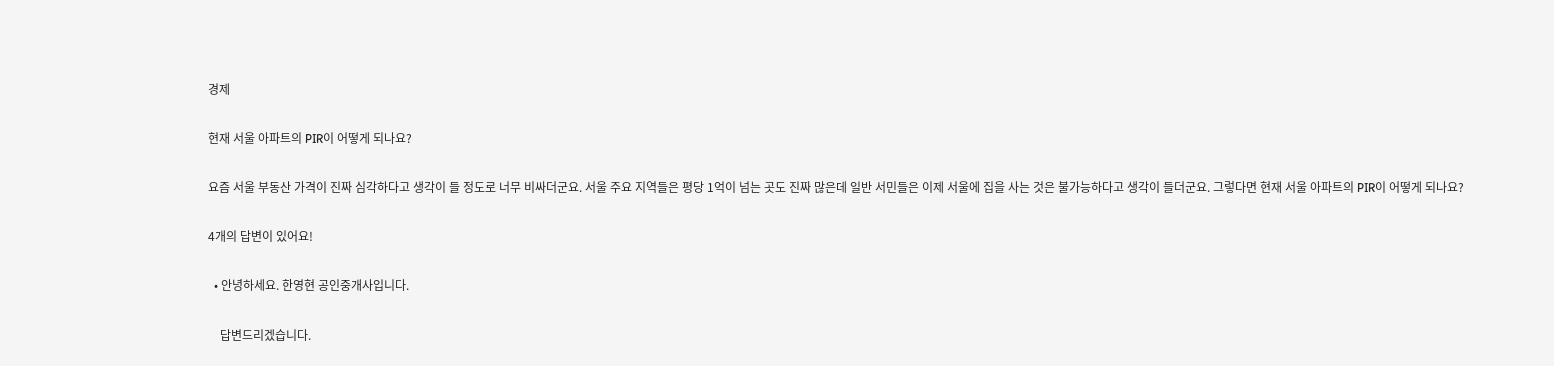경제

현재 서울 아파트의 PIR이 어떻게 되나요?

요즘 서울 부동산 가격이 진짜 심각하다고 생각이 들 정도로 너무 비싸더군요. 서울 주요 지역들은 평당 1억이 넘는 곳도 진짜 많은데 일반 서민들은 이제 서울에 집을 사는 것은 불가능하다고 생각이 들더군요. 그렇다면 현재 서울 아파트의 PIR이 어떻게 되나요?

4개의 답변이 있어요!

  • 안녕하세요. 한영현 공인중개사입니다.

    답변드리겠습니다.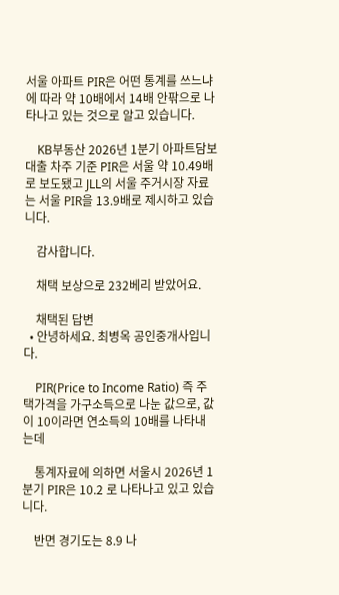서울 아파트 PIR은 어떤 통계를 쓰느냐에 따라 약 10배에서 14배 안팎으로 나타나고 있는 것으로 알고 있습니다.

    KB부동산 2026년 1분기 아파트담보대출 차주 기준 PIR은 서울 약 10.49배로 보도됐고 JLL의 서울 주거시장 자료는 서울 PIR을 13.9배로 제시하고 있습니다.

    감사합니다.

    채택 보상으로 232베리 받았어요.

    채택된 답변
  • 안녕하세요. 최병옥 공인중개사입니다.

    PIR(Price to Income Ratio) 즉 주택가격을 가구소득으로 나눈 값으로, 값이 10이라면 연소득의 10배를 나타내는데

    통계자료에 의하면 서울시 2026년 1분기 PIR은 10.2 로 나타나고 있고 있습니다.

    반면 경기도는 8.9 나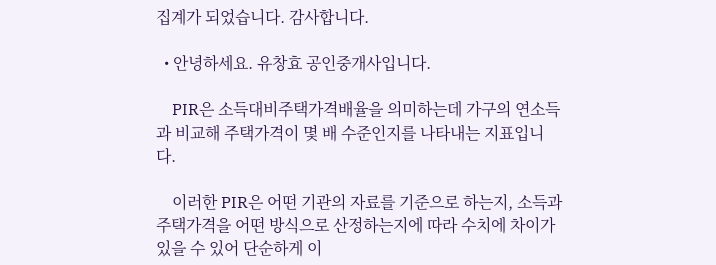집계가 되었습니다. 감사합니다.

  • 안녕하세요. 유창효 공인중개사입니다.

    PIR은 소득대비주택가격배율을 의미하는데 가구의 연소득과 비교해 주택가격이 몇 배 수준인지를 나타내는 지표입니다.

    이러한 PIR은 어떤 기관의 자료를 기준으로 하는지, 소득과 주택가격을 어떤 방식으로 산정하는지에 따라 수치에 차이가 있을 수 있어 단순하게 이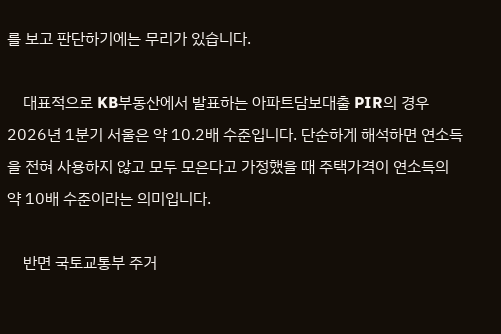를 보고 판단하기에는 무리가 있습니다.

    대표적으로 KB부동산에서 발표하는 아파트담보대출 PIR의 경우 2026년 1분기 서울은 약 10.2배 수준입니다. 단순하게 해석하면 연소득을 전혀 사용하지 않고 모두 모은다고 가정했을 때 주택가격이 연소득의 약 10배 수준이라는 의미입니다.

    반면 국토교통부 주거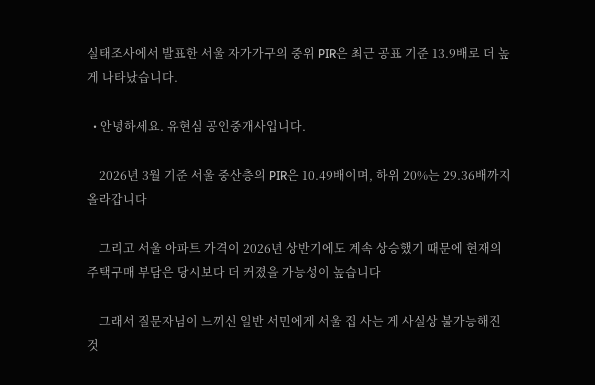실태조사에서 발표한 서울 자가가구의 중위 PIR은 최근 공표 기준 13.9배로 더 높게 나타났습니다.

  • 안녕하세요. 유현심 공인중개사입니다.

    2026년 3월 기준 서울 중산층의 PIR은 10.49배이며, 하위 20%는 29.36배까지 올라갑니다

    그리고 서울 아파트 가격이 2026년 상반기에도 계속 상승했기 때문에 현재의 주택구매 부담은 당시보다 더 커졌을 가능성이 높습니다

    그래서 질문자님이 느끼신 일반 서민에게 서울 집 사는 게 사실상 불가능해진 것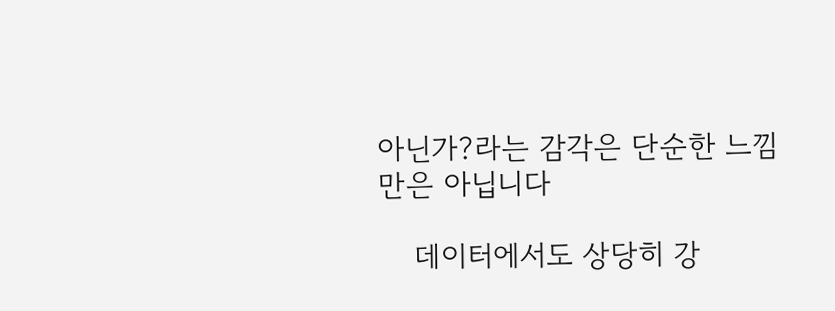아닌가?라는 감각은 단순한 느낌만은 아닙니다

    데이터에서도 상당히 강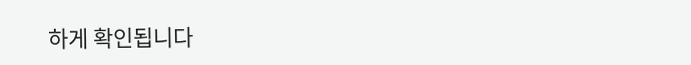하게 확인됩니다